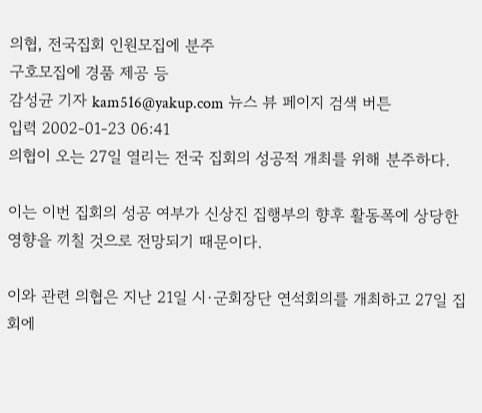의협, 전국집회 인원모집에 분주
구호모집에 경품 제공 등
감성균 기자 kam516@yakup.com 뉴스 뷰 페이지 검색 버튼
입력 2002-01-23 06:41
의협이 오는 27일 열리는 전국 집회의 성공적 개최를 위해 분주하다.

이는 이번 집회의 성공 여부가 신상진 집행부의 향후 활동폭에 상당한 영향을 끼칠 것으로 전망되기 때문이다.

이와 관련 의협은 지난 21일 시·군회장단 연석회의를 개최하고 27일 집회에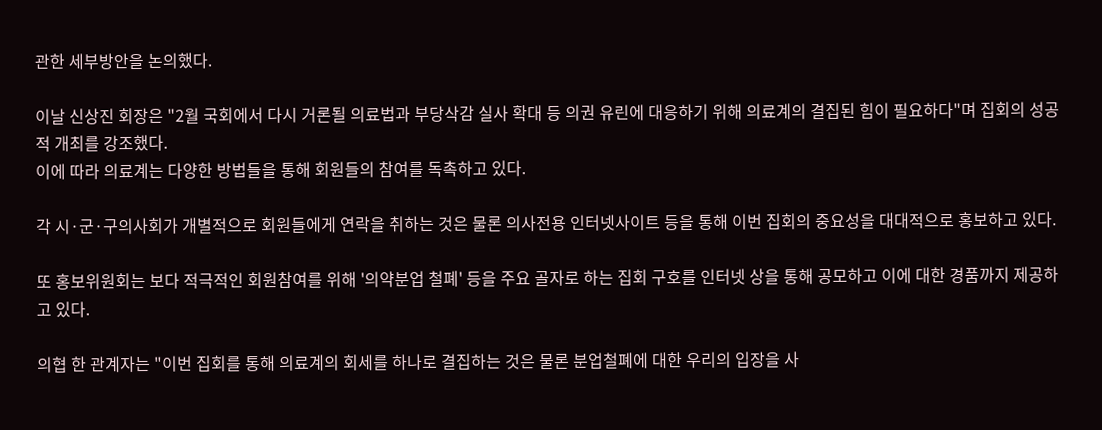관한 세부방안을 논의했다.

이날 신상진 회장은 "2월 국회에서 다시 거론될 의료법과 부당삭감 실사 확대 등 의권 유린에 대응하기 위해 의료계의 결집된 힘이 필요하다"며 집회의 성공적 개최를 강조했다.
이에 따라 의료계는 다양한 방법들을 통해 회원들의 참여를 독촉하고 있다.

각 시·군·구의사회가 개별적으로 회원들에게 연락을 취하는 것은 물론 의사전용 인터넷사이트 등을 통해 이번 집회의 중요성을 대대적으로 홍보하고 있다.

또 홍보위원회는 보다 적극적인 회원참여를 위해 '의약분업 철폐' 등을 주요 골자로 하는 집회 구호를 인터넷 상을 통해 공모하고 이에 대한 경품까지 제공하고 있다.

의협 한 관계자는 "이번 집회를 통해 의료계의 회세를 하나로 결집하는 것은 물론 분업철폐에 대한 우리의 입장을 사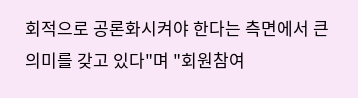회적으로 공론화시켜야 한다는 측면에서 큰 의미를 갖고 있다"며 "회원참여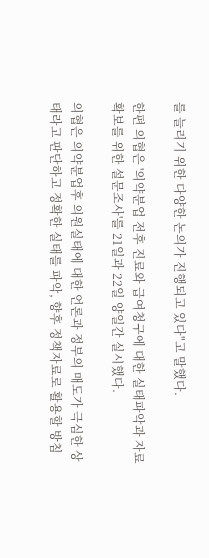를 늘리기 위한 다양한 논의가 진행되고 있다"고 말했다.

한편 의협은 '의약분업 전후 진료와 급여청구에 대한 실태파악과 자료확보를 위한 설문조사'를 21일과 22일 양일간 실시했다.

의협은 의약분업후 의원실태에 대한 언론과 정부의 매도가 극심한 상태라고 판단하고 정확한 실태를 파악, 향후 정책자료로 활용할 방침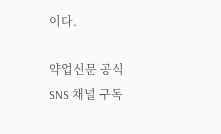이다.

약업신문 공식 SNS 채널 구독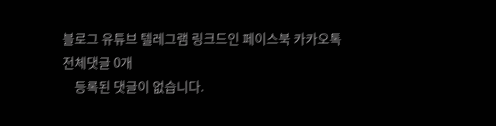블로그 유튜브 텔레그램 링크드인 페이스북 카카오톡
전체댓글 0개
    등록된 댓글이 없습니다.